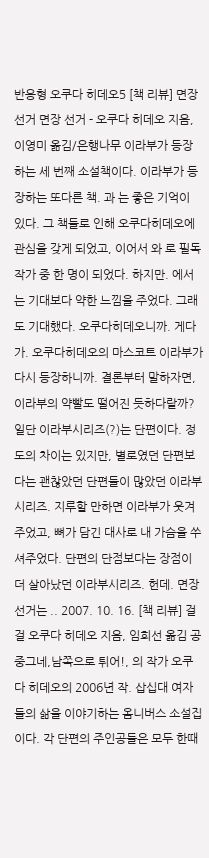반응형 오쿠다 히데오5 [책 리뷰] 면장선거 면장 선거 - 오쿠다 히데오 지음, 이영미 옮김/은행나무 이라부가 등장하는 세 번째 소설책이다. 이라부가 등장하는 또다른 책. 과 는 좋은 기억이 있다. 그 책들로 인해 오쿠다히데오에 관심을 갖게 되었고, 이어서 와 로 필독작가 중 한 명이 되었다. 하지만. 에서는 기대보다 약한 느낌을 주었다. 그래도 기대했다. 오쿠다히데오니까. 게다가. 오쿠다히데오의 마스코트 이라부가 다시 등장하니까. 결론부터 말하자면, 이라부의 약빨도 떨어진 듯하다랄까? 일단 이라부시리즈(?)는 단편이다. 정도의 차이는 있지만, 별로였던 단편보다는 괜찮았던 단편들이 많았던 이라부시리즈. 지루할 만하면 이라부가 웃겨주었고, 뼈가 담긴 대사로 내 가슴을 쑤셔주었다. 단편의 단점보다는 장점이 더 살아났던 이라부시리즈. 헌데. 면장선거는 .. 2007. 10. 16. [책 리뷰] 걸 걸 오쿠다 히데오 지음, 임희선 옮김 공중그네,남쪽으로 튀어!, 의 작가 오쿠다 히데오의 2006년 작. 삽십대 여자들의 삶을 이야기하는 옴니버스 소설집이다. 각 단편의 주인공들은 모두 한때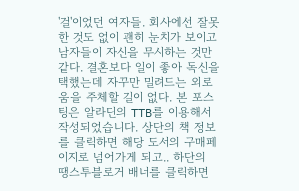'걸'이었던 여자들. 회사에선 잘못한 것도 없이 괜히 눈치가 보이고 남자들이 자신을 무시하는 것만 같다. 결혼보다 일이 좋아 독신을 택했는데 자꾸만 밀려드는 외로움을 주체할 길이 없다. 본 포스팅은 알라딘의 TTB를 이용해서 작성되었습니다. 상단의 책 정보를 클릭하면 해당 도서의 구매페이지로 넘어가게 되고.. 하단의 땡스투블로거 배너를 클릭하면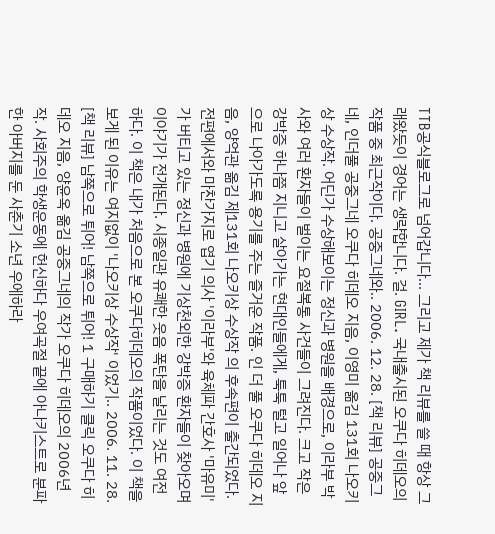TTB공식블로그로 넘어갑니다... 그리고 제가 책 리뷰를 쓸 때 항상 그래왔듯이 경어는 생략합니다. 걸. GIRL. 국내출시된 오쿠다 히데오의 작품 중 최근작이다. 공중그네와.. 2006. 12. 28. [책 리뷰] 공중그네, 인더풀 공중그네 오쿠다 히데오 지음, 이영미 옮김 131회 나오키상 수상작. 어딘가 수상해보이는 정신과 병원을 배경으로, 이라부 박사와 여러 환자들이 벌이는 요절복통 사건들이 그려진다. 크고 작은 강박증 하나쯤 지니고 살아가는 현대인들에게, 툭툭 털고 일어나 앞으로 나아가도록 용기를 주는 즐거운 작품. 인 더 풀 오쿠다 히데오 지음, 양억관 옮김 제131회 나오키상 수상작 의 후속편이 출간되었다. 전편에서와 마찬가지로 엽기 의사 '이라부'와 육체파 간호사 '마유미'가 버티고 있는 정신과 병원에 기상천외한 강박증 환자들이 찾아오며 이야기가 전개된다. 시종일관 유쾌한 웃음 폭탄을 날리는 것도 여전하다. 이 책은 내가 처음으로 본 오쿠다히데오의 작품이었다. 이 책을 보게 된 이유는 여지없이 '나오키상 수상작' 이었기.. 2006. 11. 28. [책 리뷰] 남쪽으로 튀어! 남쪽으로 튀어! 1 구매하기 클릭 오쿠다 히데오 지음, 양윤옥 옮김 공중그네의 작가 오쿠다 히데오의 2006년 작. 사회주의 학생운동에 헌신하다 우여곡절 끝에 아나키스트로 분파한 아버지를 둔 사춘기 소년 우에하라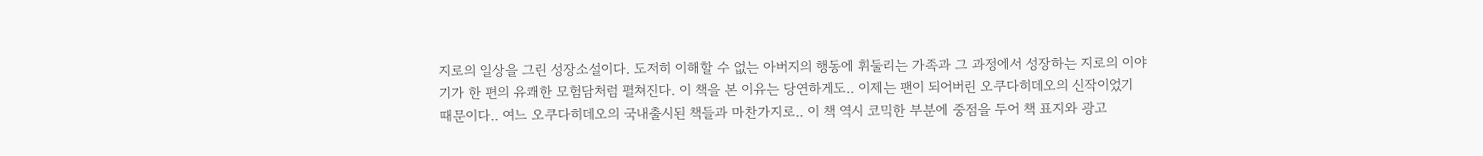지로의 일상을 그린 성장소설이다. 도저히 이해할 수 없는 아버지의 행동에 휘둘리는 가족과 그 과정에서 성장하는 지로의 이야기가 한 편의 유쾌한 모험담처럼 펼쳐진다. 이 책을 본 이유는 당연하게도.. 이제는 팬이 되어버린 오쿠다히데오의 신작이었기 때문이다.. 여느 오쿠다히데오의 국내출시된 책들과 마찬가지로.. 이 책 역시 코믹한 부분에 중점을 두어 책 표지와 광고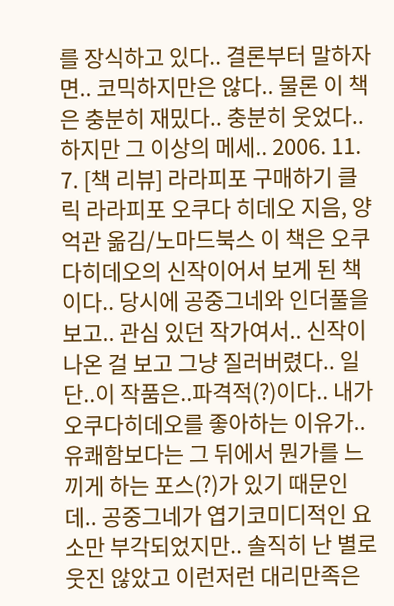를 장식하고 있다.. 결론부터 말하자면.. 코믹하지만은 않다.. 물론 이 책은 충분히 재밌다.. 충분히 웃었다.. 하지만 그 이상의 메세.. 2006. 11. 7. [책 리뷰] 라라피포 구매하기 클릭 라라피포 오쿠다 히데오 지음, 양억관 옮김/노마드북스 이 책은 오쿠다히데오의 신작이어서 보게 된 책이다.. 당시에 공중그네와 인더풀을 보고.. 관심 있던 작가여서.. 신작이 나온 걸 보고 그냥 질러버렸다.. 일단..이 작품은..파격적(?)이다.. 내가 오쿠다히데오를 좋아하는 이유가.. 유쾌함보다는 그 뒤에서 뭔가를 느끼게 하는 포스(?)가 있기 때문인데.. 공중그네가 엽기코미디적인 요소만 부각되었지만.. 솔직히 난 별로 웃진 않았고 이런저런 대리만족은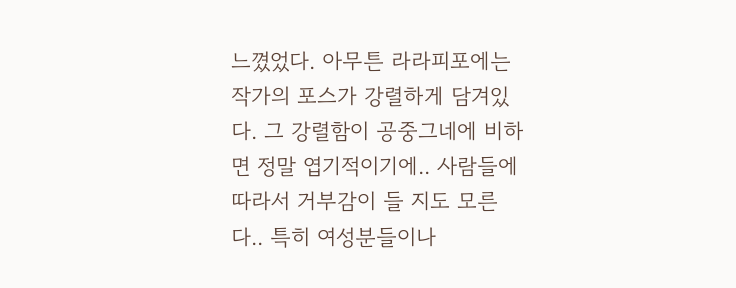느꼈었다. 아무튼 라라피포에는 작가의 포스가 강렬하게 담겨있다. 그 강렬함이 공중그네에 비하면 정말 엽기적이기에.. 사람들에 따라서 거부감이 들 지도 모른다.. 특히 여성분들이나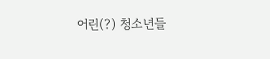어린(?) 청소년들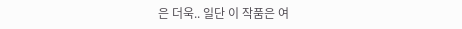은 더욱.. 일단 이 작품은 여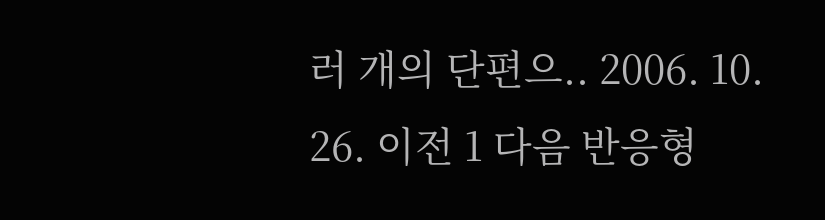러 개의 단편으.. 2006. 10. 26. 이전 1 다음 반응형